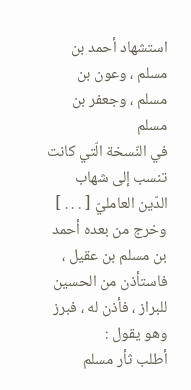استشهاد أحمد بن مسلم ، وعون بن مسلم ، وجعفر بن مسلم
في النّسخة الّتي كانت تنسب إلى شهاب الدّين العامليّ [ . . . ] وخرج من بعده أحمد بن مسلم بن عقيل ، فاستأذن من الحسين للبراز ، فأذن له ، فبرز وهو يقول :
أطلب ثأر مسلم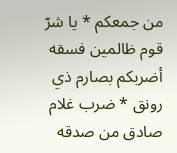من جمعكم * يا شرّ قوم ظالمين فسقه
أضربكم بصارم ذي رونق * ضرب غلام صادق من صدقه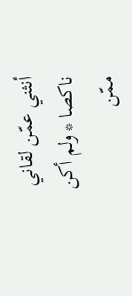أنثني عمّن لقاني ناكصا * ولم أكن ممّن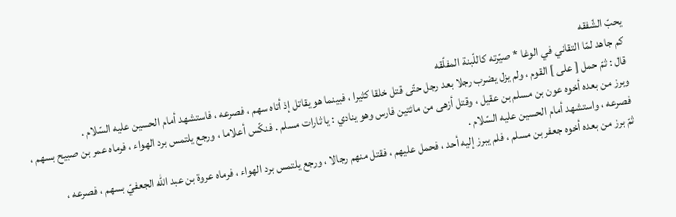يحبّ الشّفقه
كم جاهد لمّا التقاني في الوغا * صيّرته كاللّبنة المفلّقه
قال : ثمّ حمل [ على ] القوم ، ولم يزل يضرب رجلا بعد رجل حتّى قتل خلقا كثيرا ، فبينما هو يقاتل إذ أتاه سهم ، فصرعه ، فاستشهد أمام الحسين عليه السّلام .
وبرز من بعده أخوه عون بن مسلم بن عقيل ، وقتل أزهى من مائتين فارس وهو ينادي : يا ثارات مسلم . فنكّس أعلاما ، ورجع يلتمس برد الهواء ، فرماه عمر بن صبيح بسهم ، فصرعه ، واستشهد أمام الحسين عليه السّلام .
ثمّ برز من بعده أخوه جعفر بن مسلم ، فلم يبرز إليه أحد ، فحمل عليهم ، فقتل منهم رجالا ، ورجع يلتمس برد الهواء ، فرماه عروة بن عبد اللّه الجعفيّ بسهم ، فصرعه ،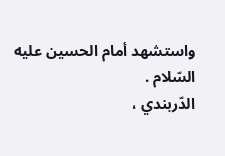واستشهد أمام الحسين عليه السّلام .
الدّربندي ،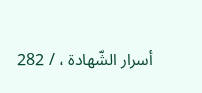أسرار الشّهادة ، / 282